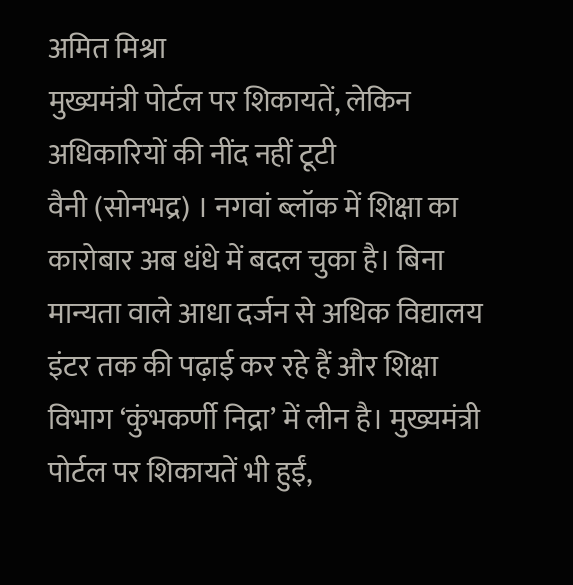अमित मिश्रा
मुख्यमंत्री पोर्टल पर शिकायतें, लेकिन अधिकारियों की नींद नहीं टूटी
वैनी (सोनभद्र) । नगवां ब्लॉक में शिक्षा का कारोबार अब धंधे में बदल चुका है। बिना मान्यता वाले आधा दर्जन से अधिक विद्यालय इंटर तक की पढ़ाई कर रहे हैं और शिक्षा विभाग ‘कुंभकर्णी निद्रा’ में लीन है। मुख्यमंत्री पोर्टल पर शिकायतें भी हुईं,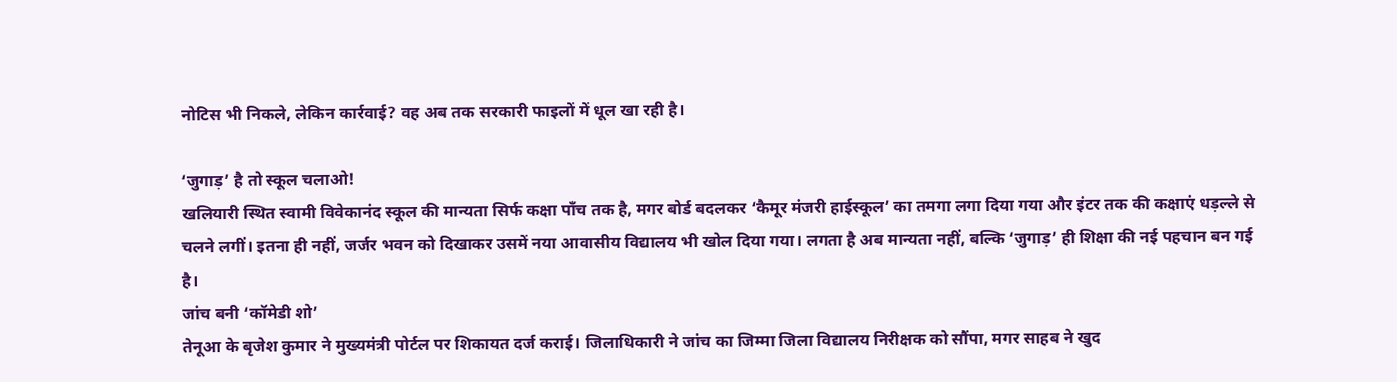नोटिस भी निकले, लेकिन कार्रवाई? वह अब तक सरकारी फाइलों में धूल खा रही है।

‘जुगाड़’ है तो स्कूल चलाओ!
खलियारी स्थित स्वामी विवेकानंद स्कूल की मान्यता सिर्फ कक्षा पाँच तक है, मगर बोर्ड बदलकर ‘कैमूर मंजरी हाईस्कूल’ का तमगा लगा दिया गया और इंटर तक की कक्षाएं धड़ल्ले से चलने लगीं। इतना ही नहीं, जर्जर भवन को दिखाकर उसमें नया आवासीय विद्यालय भी खोल दिया गया। लगता है अब मान्यता नहीं, बल्कि ‘जुगाड़’ ही शिक्षा की नई पहचान बन गई है।
जांच बनी ‘कॉमेडी शो’
तेनूआ के बृजेश कुमार ने मुख्यमंत्री पोर्टल पर शिकायत दर्ज कराई। जिलाधिकारी ने जांच का जिम्मा जिला विद्यालय निरीक्षक को सौंपा, मगर साहब ने खुद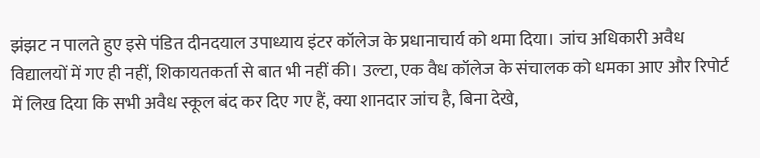झंझट न पालते हुए इसे पंडित दीनदयाल उपाध्याय इंटर कॉलेज के प्रधानाचार्य को थमा दिया। जांच अधिकारी अवैध विद्यालयों में गए ही नहीं, शिकायतकर्ता से बात भी नहीं की। उल्टा, एक वैध कॉलेज के संचालक को धमका आए और रिपोर्ट में लिख दिया कि सभी अवैध स्कूल बंद कर दिए गए हैं, क्या शानदार जांच है, बिना देखे,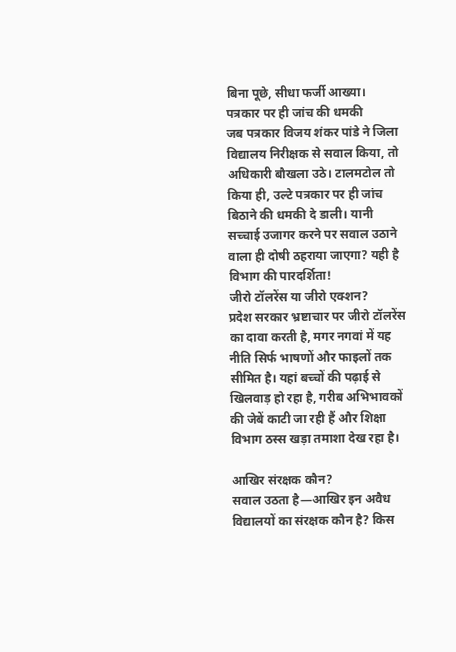बिना पूछे, सीधा फर्जी आख्या।
पत्रकार पर ही जांच की धमकी
जब पत्रकार विजय शंकर पांडे ने जिला विद्यालय निरीक्षक से सवाल किया, तो अधिकारी बौखला उठे। टालमटोल तो किया ही, उल्टे पत्रकार पर ही जांच बिठाने की धमकी दे डाली। यानी सच्चाई उजागर करने पर सवाल उठाने वाला ही दोषी ठहराया जाएगा? यही है विभाग की पारदर्शिता!
जीरो टॉलरेंस या जीरो एक्शन?
प्रदेश सरकार भ्रष्टाचार पर जीरो टॉलरेंस का दावा करती है, मगर नगवां में यह नीति सिर्फ भाषणों और फाइलों तक सीमित है। यहां बच्चों की पढ़ाई से खिलवाड़ हो रहा है, गरीब अभिभावकों की जेबें काटी जा रही हैं और शिक्षा विभाग ठस्स खड़ा तमाशा देख रहा है।

आखिर संरक्षक कौन?
सवाल उठता है—आखिर इन अवैध विद्यालयों का संरक्षक कौन है? किस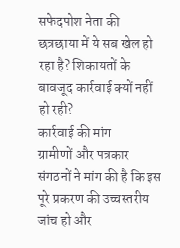सफेदपोश नेता की छत्रछाया में ये सब खेल हो रहा है? शिकायतों के बावजूद कार्रवाई क्यों नहीं हो रही?
कार्रवाई की मांग
ग्रामीणों और पत्रकार संगठनों ने मांग की है कि इस पूरे प्रकरण की उच्चस्तरीय जांच हो और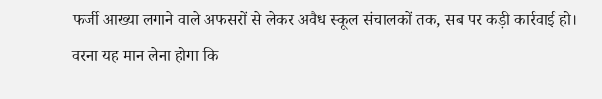फर्जी आख्या लगाने वाले अफसरों से लेकर अवैध स्कूल संचालकों तक, सब पर कड़ी कार्रवाई हो। वरना यह मान लेना होगा कि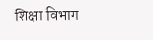शिक्षा विभाग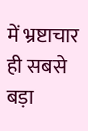में भ्रष्टाचार ही सबसे बड़ा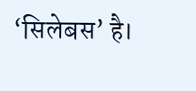‘सिलेबस’ है।